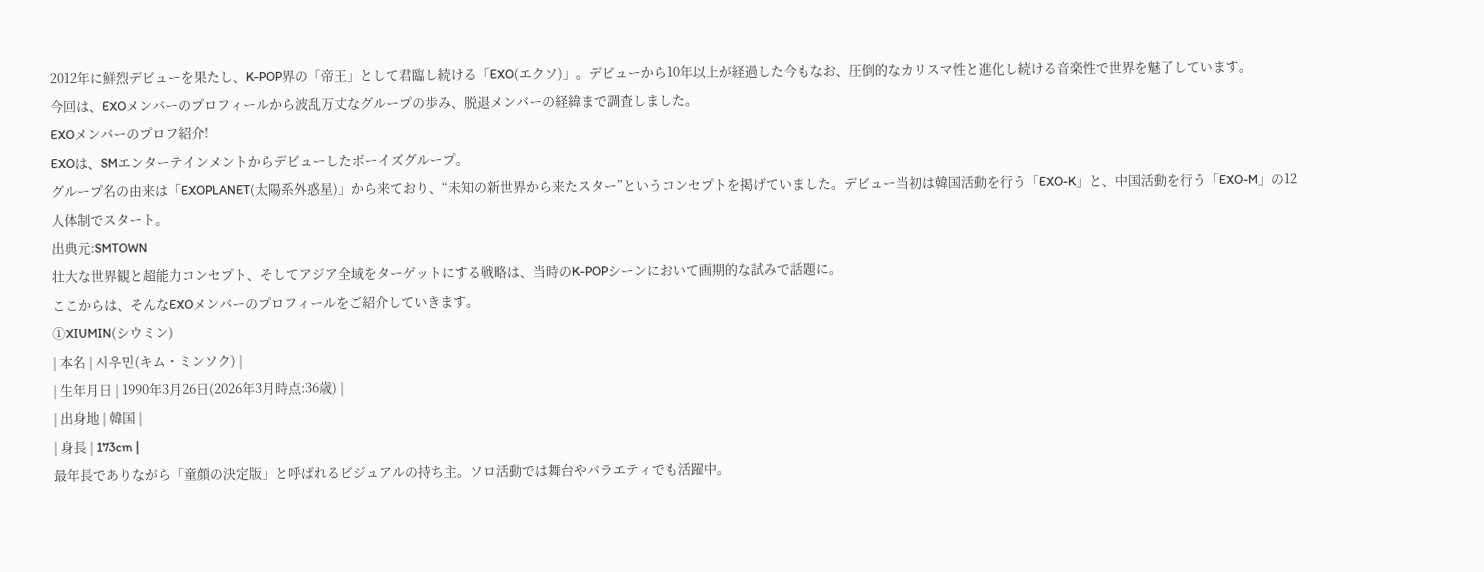2012年に鮮烈デビューを果たし、K-POP界の「帝王」として君臨し続ける「EXO(エクソ)」。デビューから10年以上が経過した今もなお、圧倒的なカリスマ性と進化し続ける音楽性で世界を魅了しています。
今回は、EXOメンバーのプロフィールから波乱万丈なグループの歩み、脱退メンバーの経緯まで調査しました。
EXOメンバーのプロフ紹介!
EXOは、SMエンターテインメントからデビューしたボーイズグループ。
グループ名の由来は「EXOPLANET(太陽系外惑星)」から来ており、“未知の新世界から来たスター”というコンセプトを掲げていました。デビュー当初は韓国活動を行う「EXO-K」と、中国活動を行う「EXO-M」の12人体制でスタート。
出典元:SMTOWN
壮大な世界観と超能力コンセプト、そしてアジア全域をターゲットにする戦略は、当時のK-POPシーンにおいて画期的な試みで話題に。
ここからは、そんなEXOメンバーのプロフィールをご紹介していきます。
①XIUMIN(シウミン)
| 本名 | 시우민(キム・ミンソク) |
| 生年月日 | 1990年3月26日(2026年3月時点:36歳) |
| 出身地 | 韓国 |
| 身長 | 173cm |
最年長でありながら「童顔の決定版」と呼ばれるビジュアルの持ち主。ソロ活動では舞台やバラエティでも活躍中。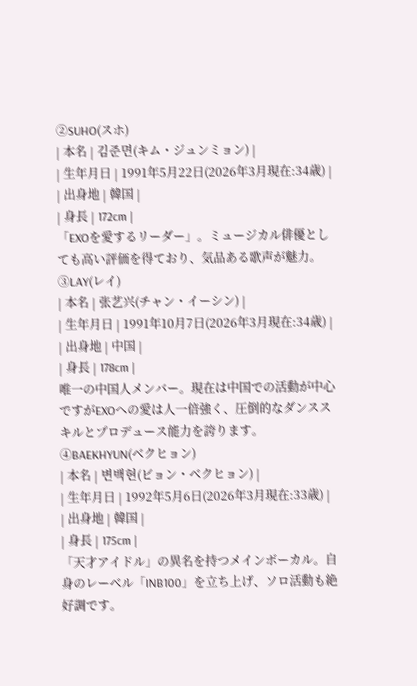②SUHO(スホ)
| 本名 | 김준면(キム・ジュンミョン) |
| 生年月日 | 1991年5月22日(2026年3月現在:34歳) |
| 出身地 | 韓国 |
| 身長 | 172cm |
「EXOを愛するリーダー」。ミュージカル俳優としても高い評価を得ており、気品ある歌声が魅力。
③LAY(レイ)
| 本名 | 张艺兴(チャン・イーシン) |
| 生年月日 | 1991年10月7日(2026年3月現在:34歳) |
| 出身地 | 中国 |
| 身長 | 178cm |
唯一の中国人メンバー。現在は中国での活動が中心ですがEXOへの愛は人一倍強く、圧倒的なダンススキルとプロデュース能力を誇ります。
④BAEKHYUN(ベクヒョン)
| 本名 | 변백현(ビョン・ベクヒョン) |
| 生年月日 | 1992年5月6日(2026年3月現在:33歳) |
| 出身地 | 韓国 |
| 身長 | 175cm |
「天才アイドル」の異名を持つメインボーカル。自身のレーベル「INB100」を立ち上げ、ソロ活動も絶好調です。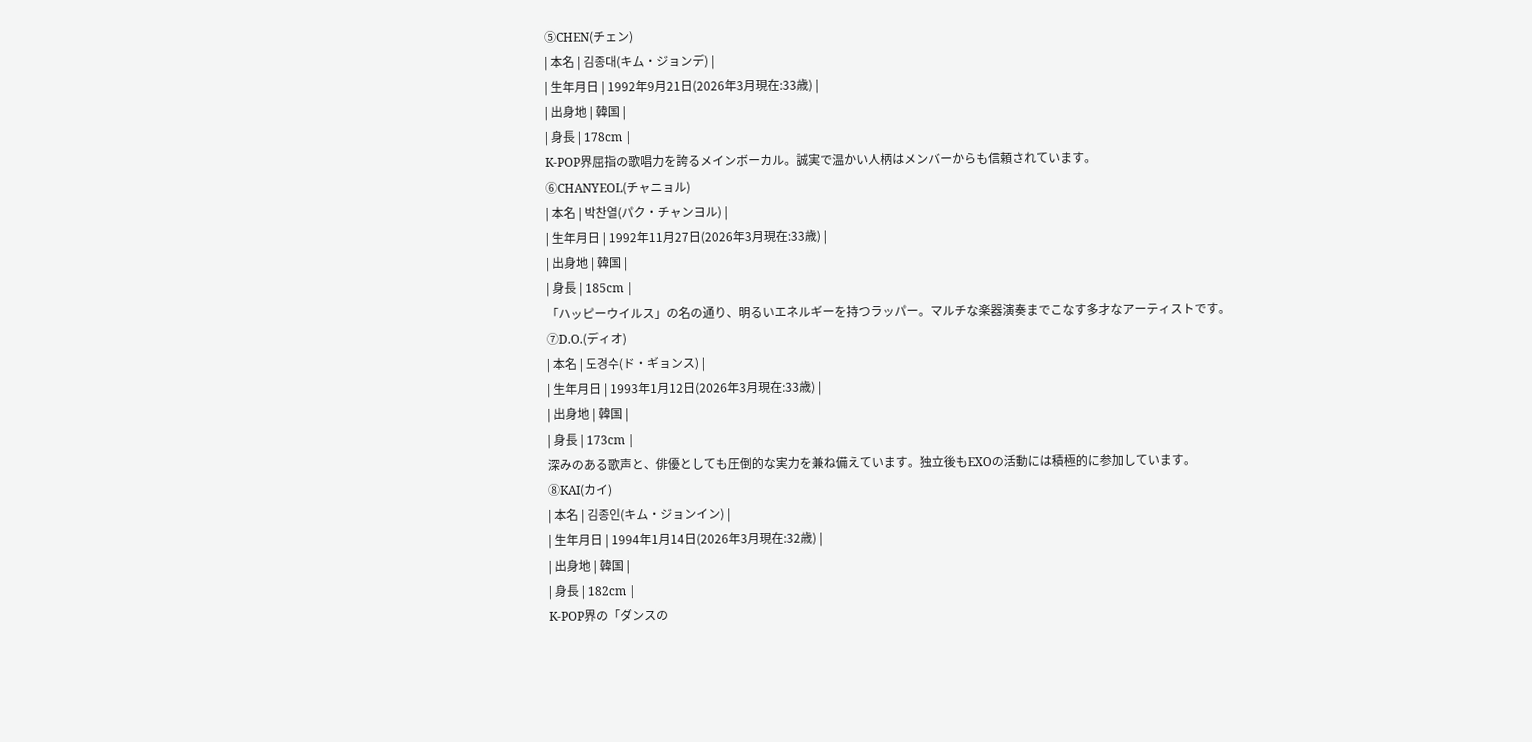⑤CHEN(チェン)
| 本名 | 김종대(キム・ジョンデ) |
| 生年月日 | 1992年9月21日(2026年3月現在:33歳) |
| 出身地 | 韓国 |
| 身長 | 178cm |
K-POP界屈指の歌唱力を誇るメインボーカル。誠実で温かい人柄はメンバーからも信頼されています。
⑥CHANYEOL(チャニョル)
| 本名 | 박찬열(パク・チャンヨル) |
| 生年月日 | 1992年11月27日(2026年3月現在:33歳) |
| 出身地 | 韓国 |
| 身長 | 185cm |
「ハッピーウイルス」の名の通り、明るいエネルギーを持つラッパー。マルチな楽器演奏までこなす多才なアーティストです。
⑦D.O.(ディオ)
| 本名 | 도경수(ド・ギョンス) |
| 生年月日 | 1993年1月12日(2026年3月現在:33歳) |
| 出身地 | 韓国 |
| 身長 | 173cm |
深みのある歌声と、俳優としても圧倒的な実力を兼ね備えています。独立後もEXOの活動には積極的に参加しています。
⑧KAI(カイ)
| 本名 | 김종인(キム・ジョンイン) |
| 生年月日 | 1994年1月14日(2026年3月現在:32歳) |
| 出身地 | 韓国 |
| 身長 | 182cm |
K-POP界の「ダンスの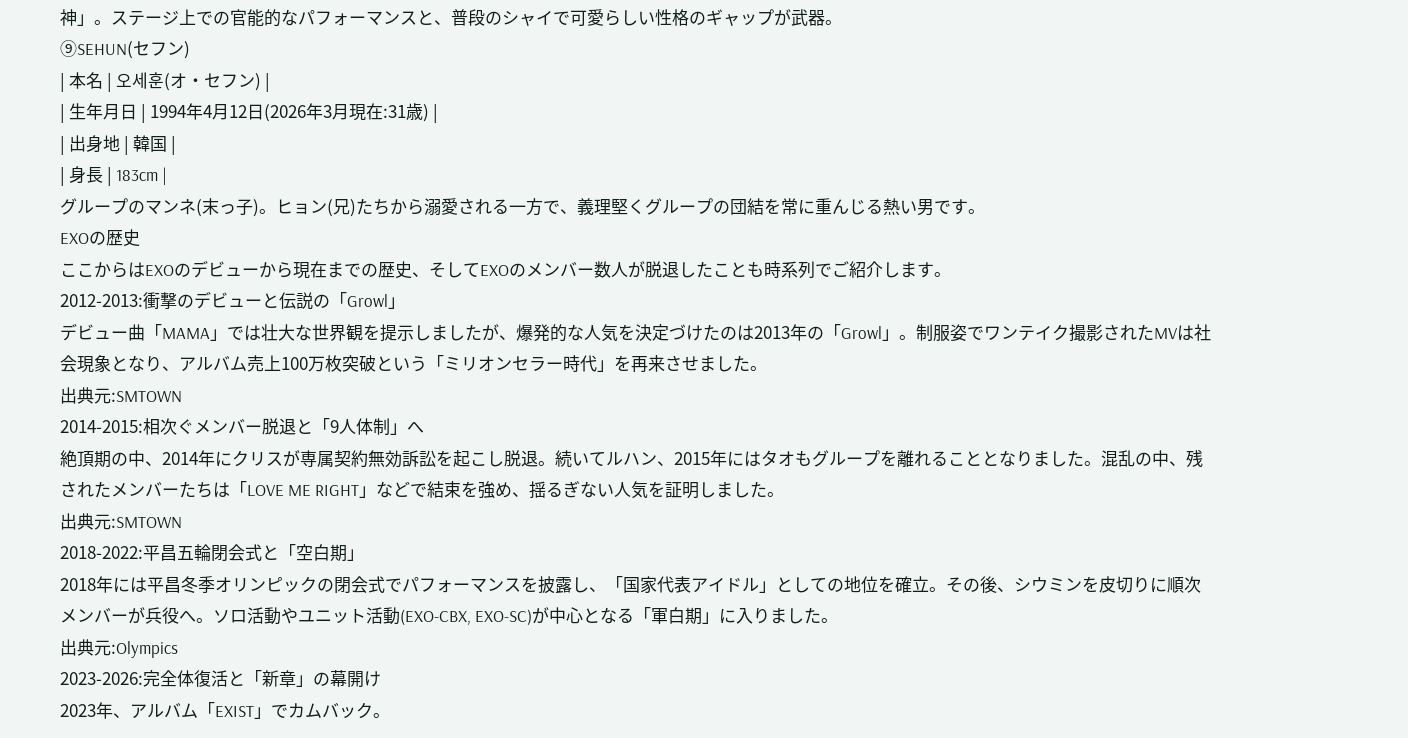神」。ステージ上での官能的なパフォーマンスと、普段のシャイで可愛らしい性格のギャップが武器。
⑨SEHUN(セフン)
| 本名 | 오세훈(オ・セフン) |
| 生年月日 | 1994年4月12日(2026年3月現在:31歳) |
| 出身地 | 韓国 |
| 身長 | 183cm |
グループのマンネ(末っ子)。ヒョン(兄)たちから溺愛される一方で、義理堅くグループの団結を常に重んじる熱い男です。
EXOの歴史
ここからはEXOのデビューから現在までの歴史、そしてEXOのメンバー数人が脱退したことも時系列でご紹介します。
2012-2013:衝撃のデビューと伝説の「Growl」
デビュー曲「MAMA」では壮大な世界観を提示しましたが、爆発的な人気を決定づけたのは2013年の「Growl」。制服姿でワンテイク撮影されたMVは社会現象となり、アルバム売上100万枚突破という「ミリオンセラー時代」を再来させました。
出典元:SMTOWN
2014-2015:相次ぐメンバー脱退と「9人体制」へ
絶頂期の中、2014年にクリスが専属契約無効訴訟を起こし脱退。続いてルハン、2015年にはタオもグループを離れることとなりました。混乱の中、残されたメンバーたちは「LOVE ME RIGHT」などで結束を強め、揺るぎない人気を証明しました。
出典元:SMTOWN
2018-2022:平昌五輪閉会式と「空白期」
2018年には平昌冬季オリンピックの閉会式でパフォーマンスを披露し、「国家代表アイドル」としての地位を確立。その後、シウミンを皮切りに順次メンバーが兵役へ。ソロ活動やユニット活動(EXO-CBX, EXO-SC)が中心となる「軍白期」に入りました。
出典元:Olympics
2023-2026:完全体復活と「新章」の幕開け
2023年、アルバム「EXIST」でカムバック。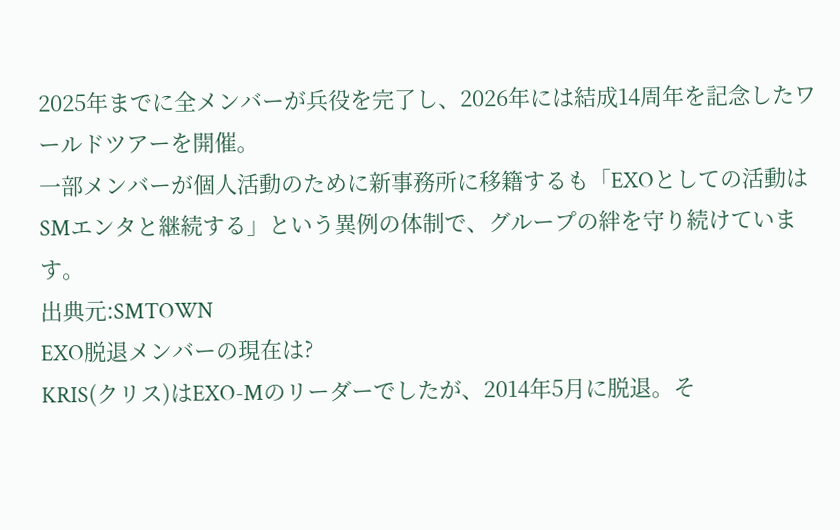2025年までに全メンバーが兵役を完了し、2026年には結成14周年を記念したワールドツアーを開催。
一部メンバーが個人活動のために新事務所に移籍するも「EXOとしての活動はSMエンタと継続する」という異例の体制で、グループの絆を守り続けています。
出典元:SMTOWN
EXO脱退メンバーの現在は?
KRIS(クリス)はEXO-Mのリーダーでしたが、2014年5月に脱退。そ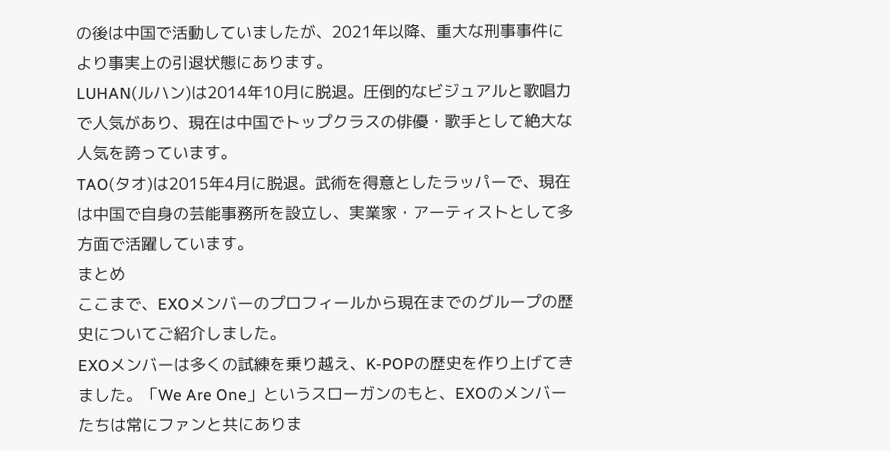の後は中国で活動していましたが、2021年以降、重大な刑事事件により事実上の引退状態にあります。
LUHAN(ルハン)は2014年10月に脱退。圧倒的なビジュアルと歌唱力で人気があり、現在は中国でトップクラスの俳優・歌手として絶大な人気を誇っています。
TAO(タオ)は2015年4月に脱退。武術を得意としたラッパーで、現在は中国で自身の芸能事務所を設立し、実業家・アーティストとして多方面で活躍しています。
まとめ
ここまで、EXOメンバーのプロフィールから現在までのグループの歴史についてご紹介しました。
EXOメンバーは多くの試練を乗り越え、K-POPの歴史を作り上げてきました。「We Are One」というスローガンのもと、EXOのメンバーたちは常にファンと共にありま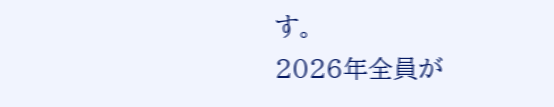す。
2026年全員が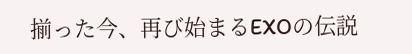揃った今、再び始まるEXOの伝説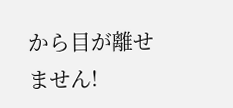から目が離せません!